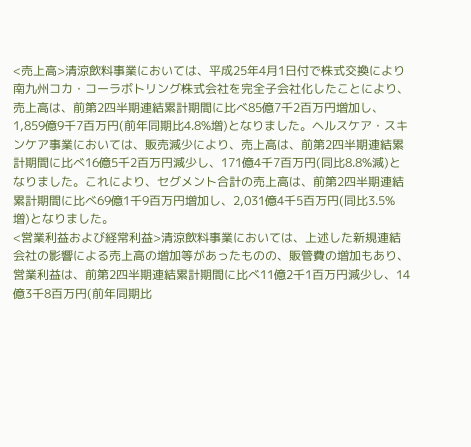<売上高>清涼飲料事業においては、平成25年4月1日付で株式交換により南九州コカ・コーラボトリング株式会社を完全子会社化したことにより、売上高は、前第2四半期連結累計期間に比べ85億7千2百万円増加し、1,859億9千7百万円(前年同期比4.8%増)となりました。ヘルスケア・スキンケア事業においては、販売減少により、売上高は、前第2四半期連結累計期間に比べ16億5千2百万円減少し、171億4千7百万円(同比8.8%減)となりました。これにより、セグメント合計の売上高は、前第2四半期連結累計期間に比べ69億1千9百万円増加し、2,031億4千5百万円(同比3.5%増)となりました。
<営業利益および経常利益>清涼飲料事業においては、上述した新規連結会社の影響による売上高の増加等があったものの、販管費の増加もあり、営業利益は、前第2四半期連結累計期間に比べ11億2千1百万円減少し、14億3千8百万円(前年同期比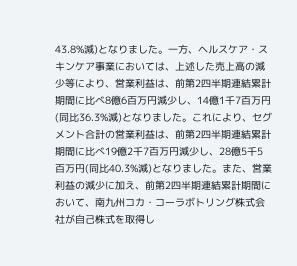43.8%減)となりました。一方、ヘルスケア・スキンケア事業においては、上述した売上高の減少等により、営業利益は、前第2四半期連結累計期間に比べ8億6百万円減少し、14億1千7百万円(同比36.3%減)となりました。これにより、セグメント合計の営業利益は、前第2四半期連結累計期間に比べ19億2千7百万円減少し、28億5千5百万円(同比40.3%減)となりました。また、営業利益の減少に加え、前第2四半期連結累計期間において、南九州コカ・コーラボトリング株式会社が自己株式を取得し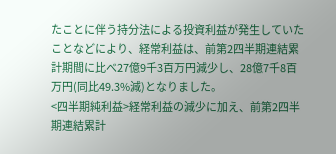たことに伴う持分法による投資利益が発生していたことなどにより、経常利益は、前第2四半期連結累計期間に比べ27億9千3百万円減少し、28億7千8百万円(同比49.3%減)となりました。
<四半期純利益>経常利益の減少に加え、前第2四半期連結累計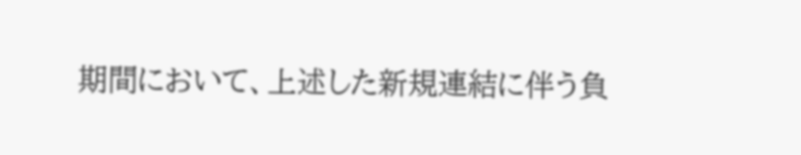期間において、上述した新規連結に伴う負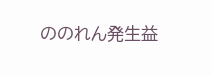ののれん発生益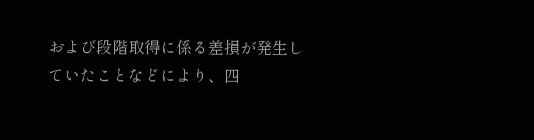および段階取得に係る差損が発生していたことなどにより、四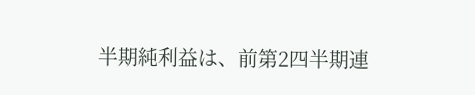半期純利益は、前第2四半期連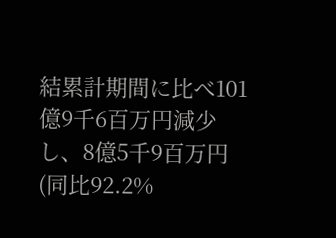結累計期間に比べ101億9千6百万円減少し、8億5千9百万円(同比92.2%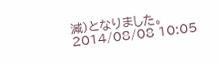減)となりました。
2014/08/08 10:05